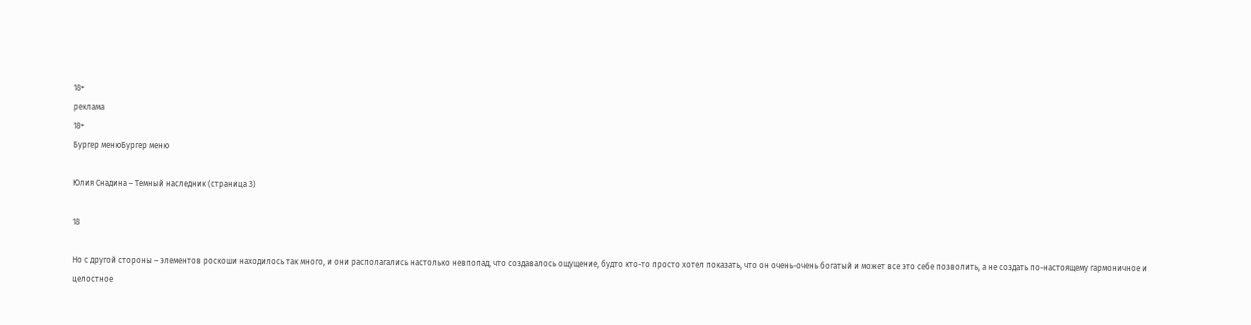18+
реклама
18+
Бургер менюБургер меню

Юлия Снадина – Темный наследник (страница 3)

18

Но с другой стороны – элементов роскоши находилось так много, и они располагались настолько невпопад, что создавалось ощущение, будто кто-то просто хотел показать, что он очень-очень богатый и может все это себе позволить, а не создать по-настоящему гармоничное и целостное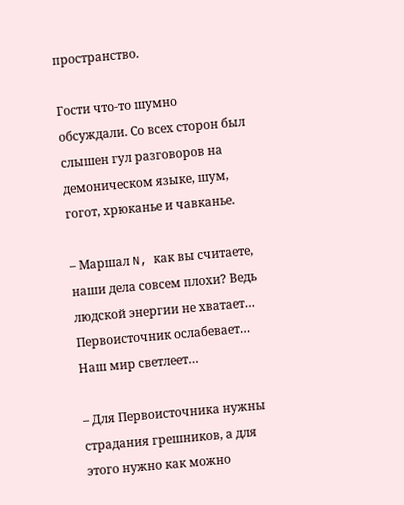пространство.

Гости что-то шумно обсуждали. Со всех сторон был слышен гул разговоров на демоническом языке, шум, гогот, хрюканье и чавканье.

– Маршал N, как вы считаете, наши дела совсем плохи? Ведь людской энергии не хватает… Первоисточник ослабевает… Наш мир светлеет…

– Для Первоисточника нужны страдания грешников, а для этого нужно как можно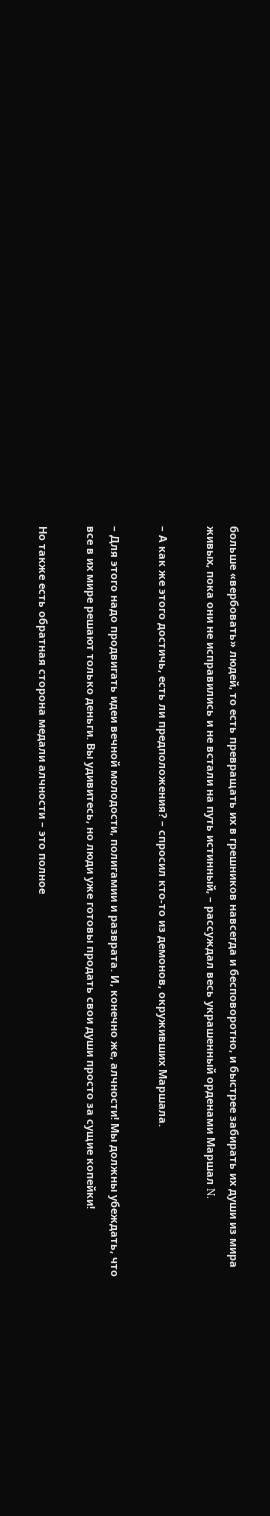больше «вербовать» людей, то есть превращать их в грешников навсегда и бесповоротно, и быстрее забирать их души из мира живых, пока они не исправились и не встали на путь истинный, – рассуждал весь украшенный орденами Маршал N.

– А как же этого достичь, есть ли предположения? – спросил кто-то из демонов, окруживших Маршала.

– Для этого надо продвигать идеи вечной молодости, полигамии и разврата. И, конечно же, алчности! Мы должны убеждать, что все в их мире решают только деньги. Вы удивитесь, но люди уже готовы продать свои души просто за сущие копейки!

Но также есть обратная сторона медали алчности – это полное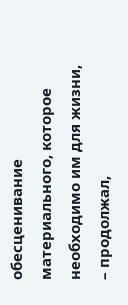обесценивание материального, которое необходимо им для жизни, – продолжал,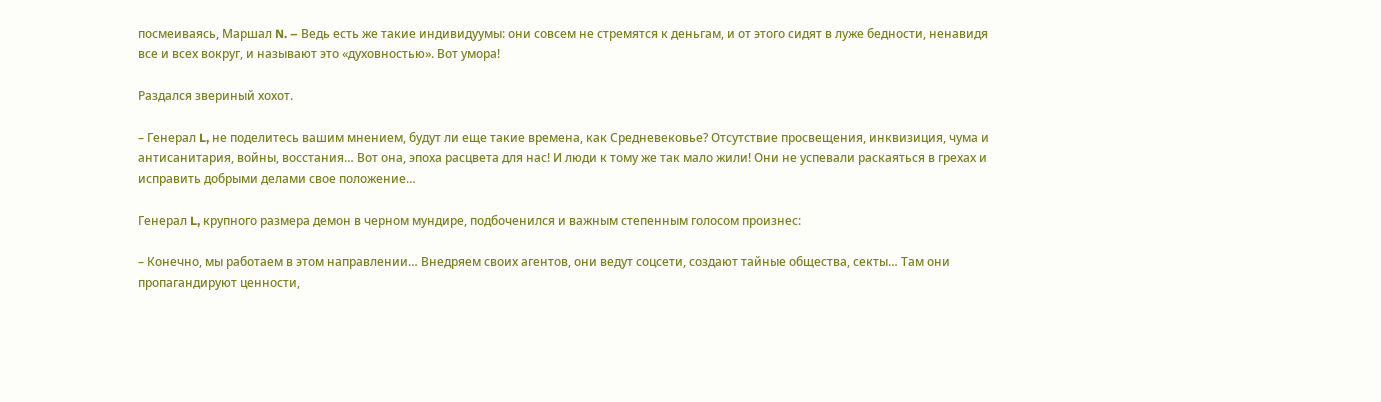посмеиваясь, Маршал N. – Ведь есть же такие индивидуумы: они совсем не стремятся к деньгам, и от этого сидят в луже бедности, ненавидя все и всех вокруг, и называют это «духовностью». Вот умора!

Раздался звериный хохот.

– Генерал L, не поделитесь вашим мнением, будут ли еще такие времена, как Средневековье? Отсутствие просвещения, инквизиция, чума и антисанитария, войны, восстания… Вот она, эпоха расцвета для нас! И люди к тому же так мало жили! Они не успевали раскаяться в грехах и исправить добрыми делами свое положение…

Генерал L, крупного размера демон в черном мундире, подбоченился и важным степенным голосом произнес:

– Конечно, мы работаем в этом направлении… Внедряем своих агентов, они ведут соцсети, создают тайные общества, секты… Там они пропагандируют ценности,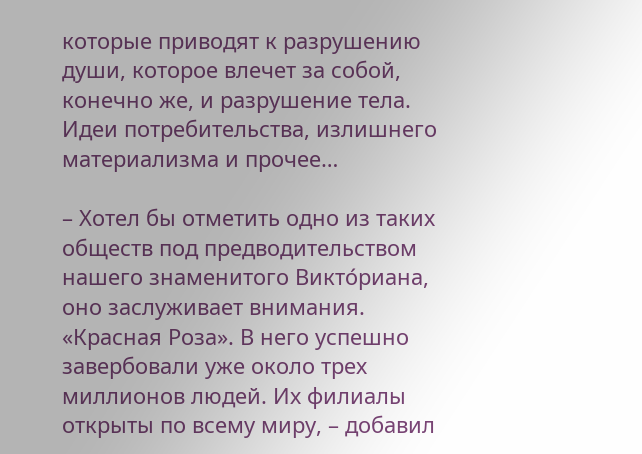которые приводят к разрушению души, которое влечет за собой, конечно же, и разрушение тела. Идеи потребительства, излишнего материализма и прочее…

– Хотел бы отметить одно из таких обществ под предводительством нашего знаменитого Викто́риана, оно заслуживает внимания. «Красная Роза». В него успешно завербовали уже около трех миллионов людей. Их филиалы открыты по всему миру, – добавил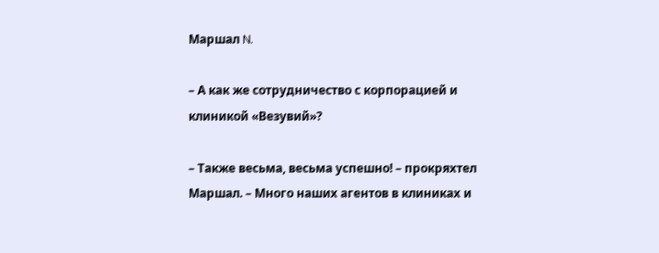Маршал N.

– А как же сотрудничество с корпорацией и клиникой «Везувий»?

– Также весьма, весьма успешно! – прокряхтел Маршал. – Много наших агентов в клиниках и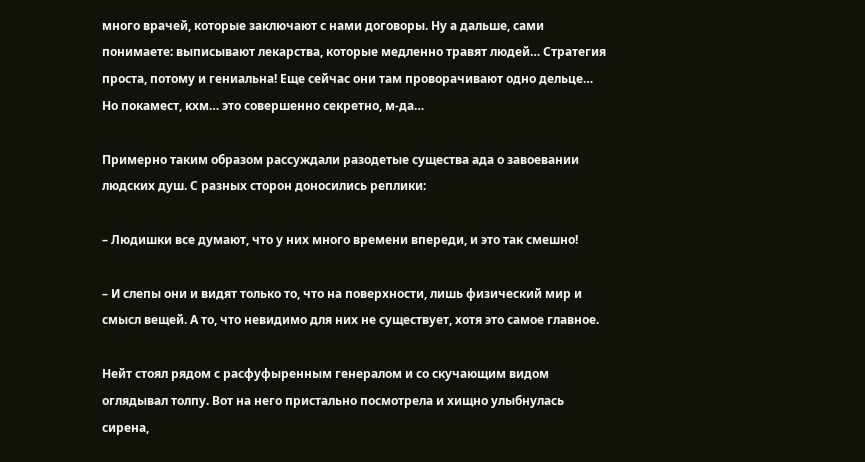много врачей, которые заключают с нами договоры. Ну а дальше, сами понимаете: выписывают лекарства, которые медленно травят людей… Стратегия проста, потому и гениальна! Еще сейчас они там проворачивают одно дельце… Но покамест, кхм… это совершенно секретно, м-да…

Примерно таким образом рассуждали разодетые существа ада о завоевании людских душ. С разных сторон доносились реплики:

– Людишки все думают, что у них много времени впереди, и это так смешно!

– И слепы они и видят только то, что на поверхности, лишь физический мир и смысл вещей. А то, что невидимо для них не существует, хотя это самое главное.

Нейт стоял рядом с расфуфыренным генералом и со скучающим видом оглядывал толпу. Вот на него пристально посмотрела и хищно улыбнулась сирена,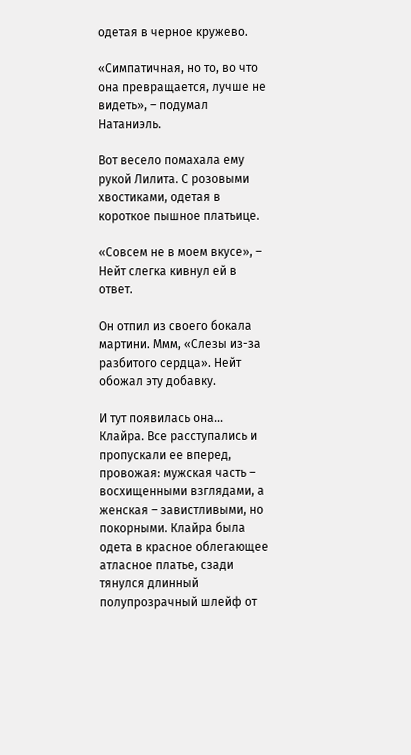одетая в черное кружево.

«Симпатичная, но то, во что она превращается, лучше не видеть», – подумал Натаниэль.

Вот весело помахала ему рукой Лилита. С розовыми хвостиками, одетая в короткое пышное платьице.

«Совсем не в моем вкусе», – Нейт слегка кивнул ей в ответ.

Он отпил из своего бокала мартини. Ммм, «Слезы из-за разбитого сердца». Нейт обожал эту добавку.

И тут появилась она… Клайра. Все расступались и пропускали ее вперед, провожая: мужская часть – восхищенными взглядами, а женская – завистливыми, но покорными. Клайра была одета в красное облегающее атласное платье, сзади тянулся длинный полупрозрачный шлейф от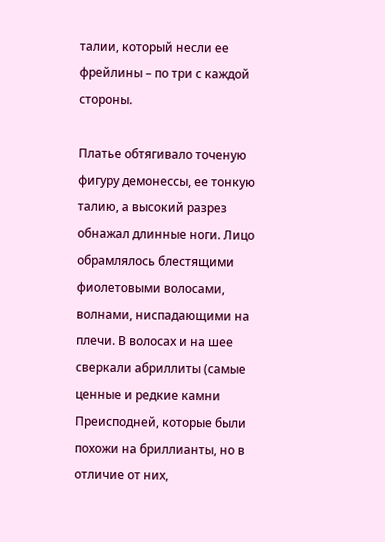талии, который несли ее фрейлины – по три с каждой стороны.

Платье обтягивало точеную фигуру демонессы, ее тонкую талию, а высокий разрез обнажал длинные ноги. Лицо обрамлялось блестящими фиолетовыми волосами, волнами, ниспадающими на плечи. В волосах и на шее сверкали абриллиты (самые ценные и редкие камни Преисподней, которые были похожи на бриллианты, но в отличие от них,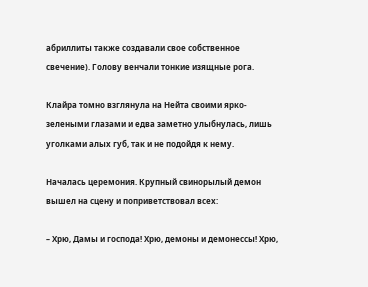абриллиты также создавали свое собственное свечение). Голову венчали тонкие изящные рога.

Клайра томно взглянула на Нейта своими ярко-зелеными глазами и едва заметно улыбнулась, лишь уголками алых губ, так и не подойдя к нему.

Началась церемония. Крупный свинорылый демон вышел на сцену и поприветствовал всех:

– Хрю, Дамы и господа! Хрю, демоны и демонессы! Хрю,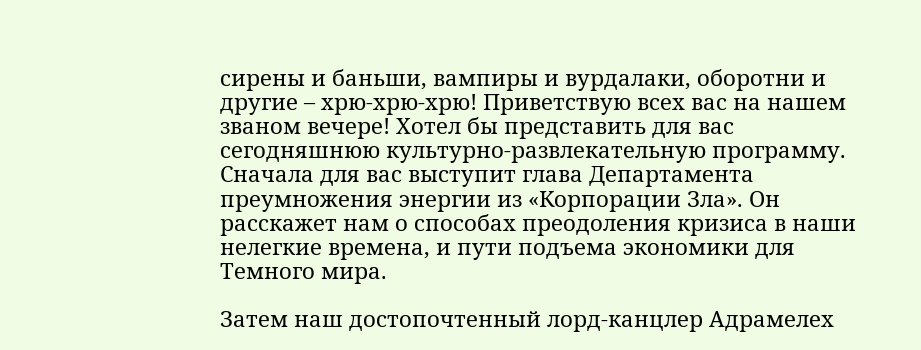сирены и баньши, вампиры и вурдалаки, оборотни и другие – хрю-хрю-хрю! Приветствую всех вас на нашем званом вечере! Хотел бы представить для вас сегодняшнюю культурно-развлекательную программу. Сначала для вас выступит глава Департамента преумножения энергии из «Корпорации Зла». Он расскажет нам о способах преодоления кризиса в наши нелегкие времена, и пути подъема экономики для Темного мира.

Затем наш достопочтенный лорд-канцлер Адрамелех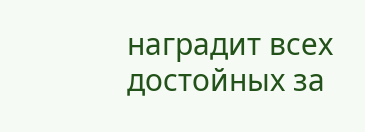наградит всех достойных за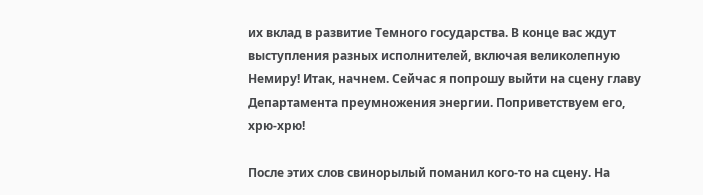их вклад в развитие Темного государства. В конце вас ждут выступления разных исполнителей, включая великолепную Немиру! Итак, начнем. Сейчас я попрошу выйти на сцену главу Департамента преумножения энергии. Поприветствуем его, хрю-хрю!

После этих слов свинорылый поманил кого-то на сцену. На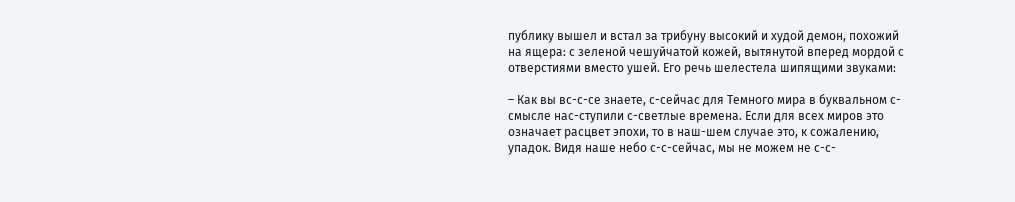публику вышел и встал за трибуну высокий и худой демон, похожий на ящера: с зеленой чешуйчатой кожей, вытянутой вперед мордой с отверстиями вместо ушей. Его речь шелестела шипящими звуками:

– Как вы вс-с-се знаете, с-сейчас для Темного мира в буквальном с-смысле нас-ступили с-светлые времена. Если для всех миров это означает расцвет эпохи, то в наш-шем случае это, к сожалению, упадок. Видя наше небо с-с-сейчас, мы не можем не с-с-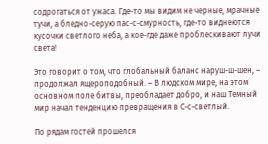содрогаться от ужаса. Где-то мы видим не черные, мрачные тучи, а бледно-серую пас-с-смурность, где-то виднеются кусочки светлого неба, а кое-где даже проблескивают лучи света!

Это говорит о том, что глобальный баланс наруш-ш-шен, – продолжал ящероподобный. – В людском мире, на этом основном поле битвы, преобладает добро, и наш Темный мир начал тенденцию превращения в С-с-светлый.

По рядам гостей прошелся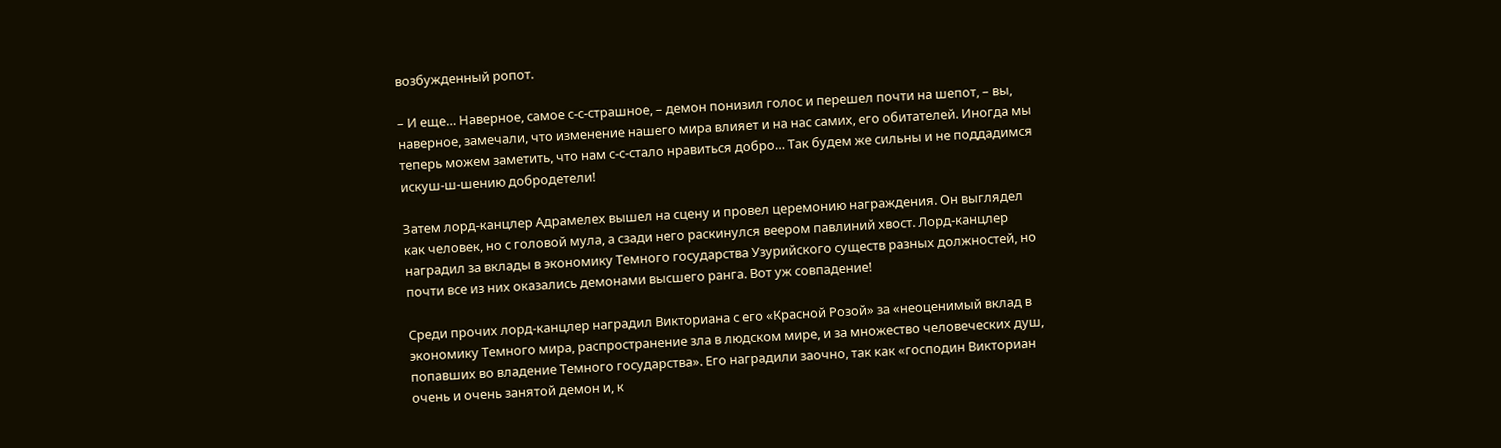возбужденный ропот.

– И еще… Наверное, самое с-с-страшное, – демон понизил голос и перешел почти на шепот, – вы, наверное, замечали, что изменение нашего мира влияет и на нас самих, его обитателей. Иногда мы теперь можем заметить, что нам с-с-стало нравиться добро… Так будем же сильны и не поддадимся искуш-ш-шению добродетели!

Затем лорд-канцлер Адрамелех вышел на сцену и провел церемонию награждения. Он выглядел как человек, но с головой мула, а сзади него раскинулся веером павлиний хвост. Лорд-канцлер наградил за вклады в экономику Темного государства Узурийского существ разных должностей, но почти все из них оказались демонами высшего ранга. Вот уж совпадение!

Среди прочих лорд-канцлер наградил Викториана с его «Красной Розой» за «неоценимый вклад в экономику Темного мира, распространение зла в людском мире, и за множество человеческих душ, попавших во владение Темного государства». Его наградили заочно, так как «господин Викториан очень и очень занятой демон и, к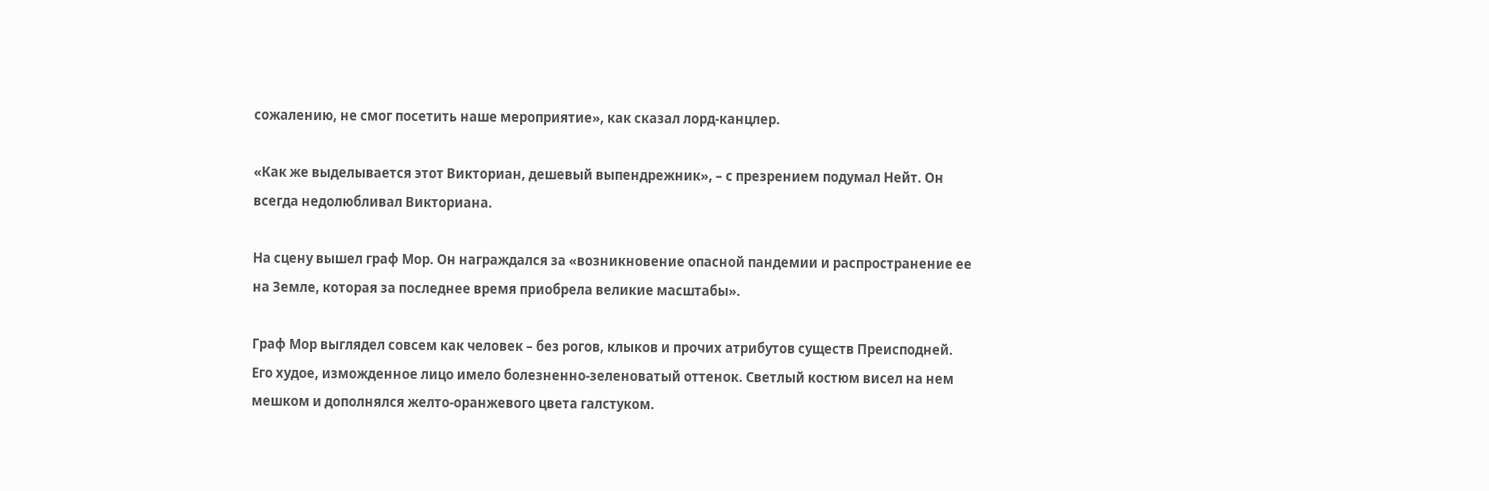сожалению, не смог посетить наше мероприятие», как сказал лорд-канцлер.

«Как же выделывается этот Викториан, дешевый выпендрежник», – с презрением подумал Нейт. Он всегда недолюбливал Викториана.

На сцену вышел граф Мор. Он награждался за «возникновение опасной пандемии и распространение ее на Земле, которая за последнее время приобрела великие масштабы».

Граф Мор выглядел совсем как человек – без рогов, клыков и прочих атрибутов существ Преисподней. Его худое, изможденное лицо имело болезненно-зеленоватый оттенок. Светлый костюм висел на нем мешком и дополнялся желто-оранжевого цвета галстуком.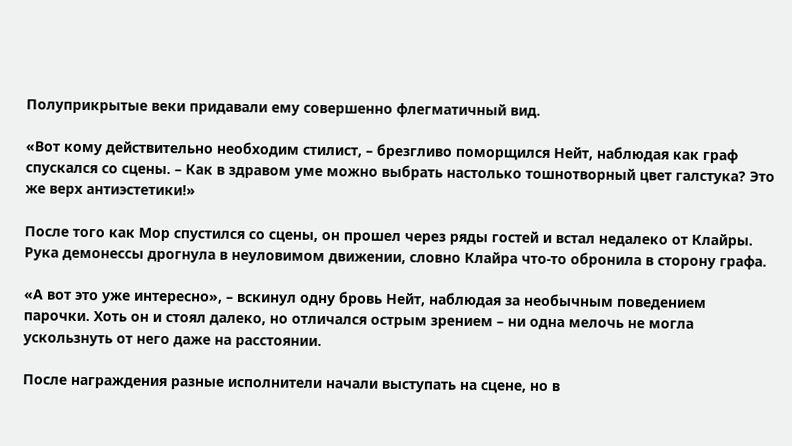Полуприкрытые веки придавали ему совершенно флегматичный вид.

«Вот кому действительно необходим стилист, – брезгливо поморщился Нейт, наблюдая как граф спускался со сцены. – Как в здравом уме можно выбрать настолько тошнотворный цвет галстука? Это же верх антиэстетики!»

После того как Мор спустился со сцены, он прошел через ряды гостей и встал недалеко от Клайры. Рука демонессы дрогнула в неуловимом движении, словно Клайра что-то обронила в сторону графа.

«А вот это уже интересно», – вскинул одну бровь Нейт, наблюдая за необычным поведением парочки. Хоть он и стоял далеко, но отличался острым зрением – ни одна мелочь не могла ускользнуть от него даже на расстоянии.

После награждения разные исполнители начали выступать на сцене, но в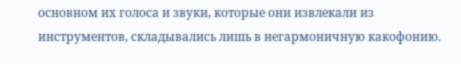основном их голоса и звуки, которые они извлекали из инструментов, складывались лишь в негармоничную какофонию.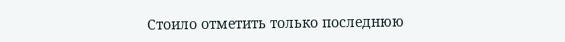Стоило отметить только последнюю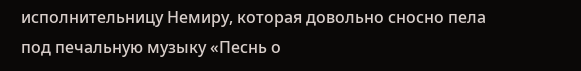исполнительницу Немиру, которая довольно сносно пела под печальную музыку «Песнь о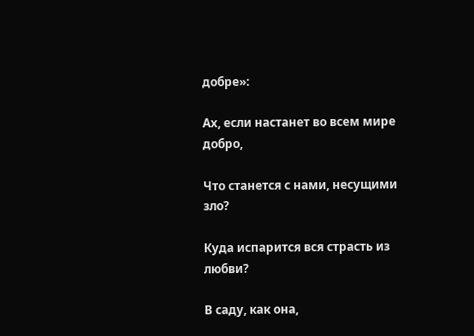добре»:

Ах, если настанет во всем мире добро,

Что станется с нами, несущими зло?

Куда испарится вся страсть из любви?

В саду, как она,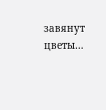завянут цветы…